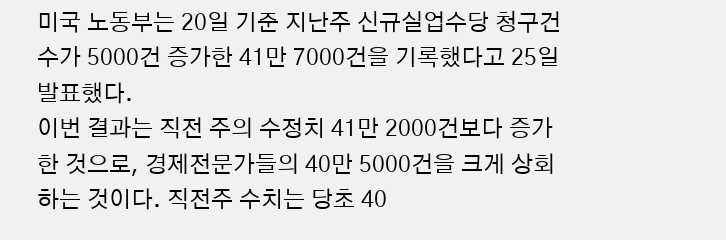미국 노동부는 20일 기준 지난주 신규실업수당 청구건수가 5000건 증가한 41만 7000건을 기록했다고 25일 발표했다.
이번 결과는 직전 주의 수정치 41만 2000건보다 증가한 것으로, 경제전문가들의 40만 5000건을 크게 상회하는 것이다. 직전주 수치는 당초 40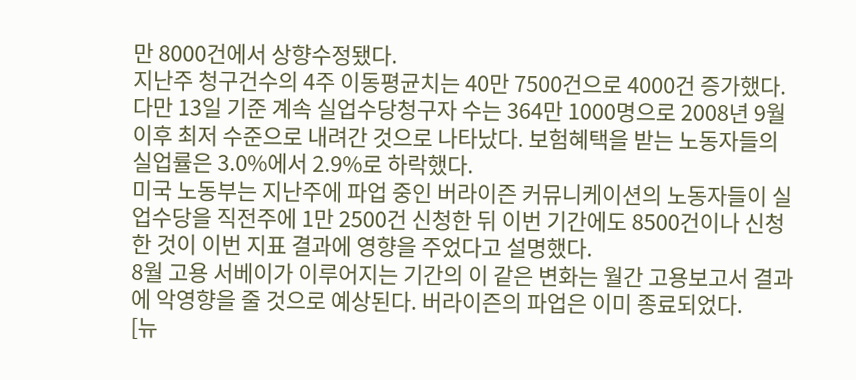만 8000건에서 상향수정됐다.
지난주 청구건수의 4주 이동평균치는 40만 7500건으로 4000건 증가했다.
다만 13일 기준 계속 실업수당청구자 수는 364만 1000명으로 2008년 9월 이후 최저 수준으로 내려간 것으로 나타났다. 보험혜택을 받는 노동자들의 실업률은 3.0%에서 2.9%로 하락했다.
미국 노동부는 지난주에 파업 중인 버라이즌 커뮤니케이션의 노동자들이 실업수당을 직전주에 1만 2500건 신청한 뒤 이번 기간에도 8500건이나 신청한 것이 이번 지표 결과에 영향을 주었다고 설명했다.
8월 고용 서베이가 이루어지는 기간의 이 같은 변화는 월간 고용보고서 결과에 악영향을 줄 것으로 예상된다. 버라이즌의 파업은 이미 종료되었다.
[뉴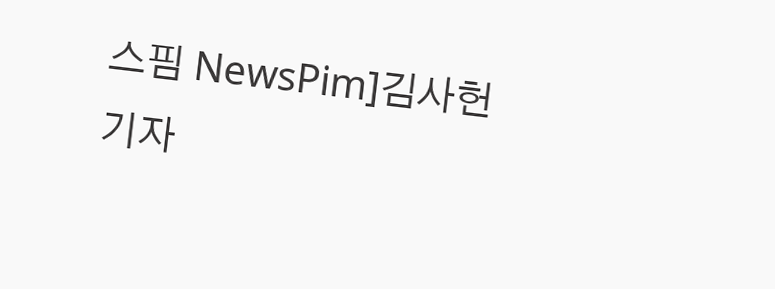스핌 NewsPim]김사헌 기자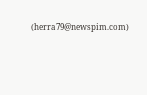(herra79@newspim.com)